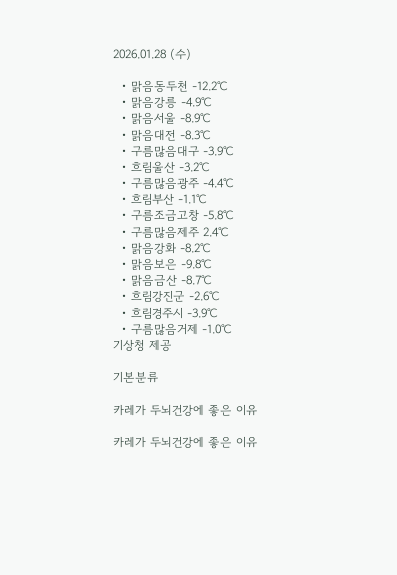2026.01.28 (수)

  • 맑음동두천 -12.2℃
  • 맑음강릉 -4.9℃
  • 맑음서울 -8.9℃
  • 맑음대전 -8.3℃
  • 구름많음대구 -3.9℃
  • 흐림울산 -3.2℃
  • 구름많음광주 -4.4℃
  • 흐림부산 -1.1℃
  • 구름조금고창 -5.8℃
  • 구름많음제주 2.4℃
  • 맑음강화 -8.2℃
  • 맑음보은 -9.8℃
  • 맑음금산 -8.7℃
  • 흐림강진군 -2.6℃
  • 흐림경주시 -3.9℃
  • 구름많음거제 -1.0℃
기상청 제공

기본분류

카레가 두뇌건강에 좋은 이유

카레가 두뇌건강에 좋은 이유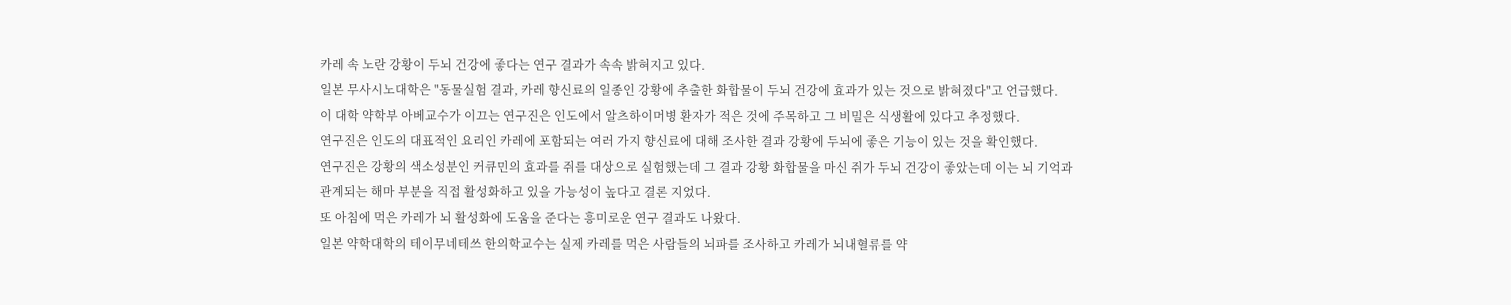카레 속 노란 강황이 두뇌 건강에 좋다는 연구 결과가 속속 밝혀지고 있다.
일본 무사시노대학은 "동물실험 결과, 카레 향신료의 일종인 강황에 추출한 화합물이 두뇌 건강에 효과가 있는 것으로 밝혀졌다"고 언급했다.
이 대학 약학부 아베교수가 이끄는 연구진은 인도에서 알츠하이머병 환자가 적은 것에 주목하고 그 비밀은 식생활에 있다고 추정했다.
연구진은 인도의 대표적인 요리인 카레에 포함되는 여러 가지 향신료에 대해 조사한 결과 강황에 두뇌에 좋은 기능이 있는 것을 확인했다.
연구진은 강황의 색소성분인 커큐민의 효과를 쥐를 대상으로 실험했는데 그 결과 강황 화합물을 마신 쥐가 두뇌 건강이 좋았는데 이는 뇌 기억과 관계되는 해마 부분을 직접 활성화하고 있을 가능성이 높다고 결론 지었다.
또 아침에 먹은 카레가 뇌 활성화에 도움을 준다는 흥미로운 연구 결과도 나왔다.
일본 약학대학의 테이무네테쓰 한의학교수는 실제 카레를 먹은 사람들의 뇌파를 조사하고 카레가 뇌내혈류를 약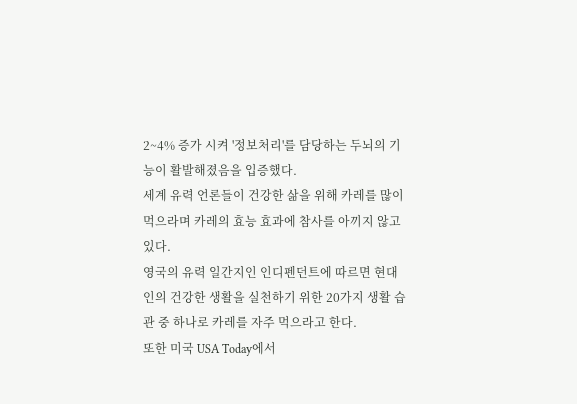2~4% 증가 시켜 '정보처리'를 담당하는 두뇌의 기능이 활발해졌음을 입증했다.
세계 유력 언론들이 건강한 삶을 위해 카레를 많이 먹으라며 카레의 효능 효과에 참사를 아끼지 않고 있다.
영국의 유력 일간지인 인디펜던트에 따르면 현대인의 건강한 생활을 실천하기 위한 20가지 생활 습관 중 하나로 카레를 자주 먹으라고 한다.
또한 미국 USA Today에서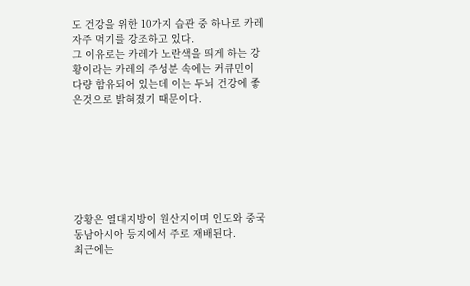도 건강을 위한 10가지 습관 중 하나로 카레 자주 먹기를 강조하고 있다.
그 이유로는 카레가 노란색을 띄게 하는 강황이라는 카레의 주성분 속에는 커큐민이 다량 함유되어 있는데 이는 두뇌 건강에 좋은것으로 밝혀졌기 때문이다.







강황은 열대지방이 원산지이며 인도와 중국 동남아시아 등지에서 주로 재배된다.
최근에는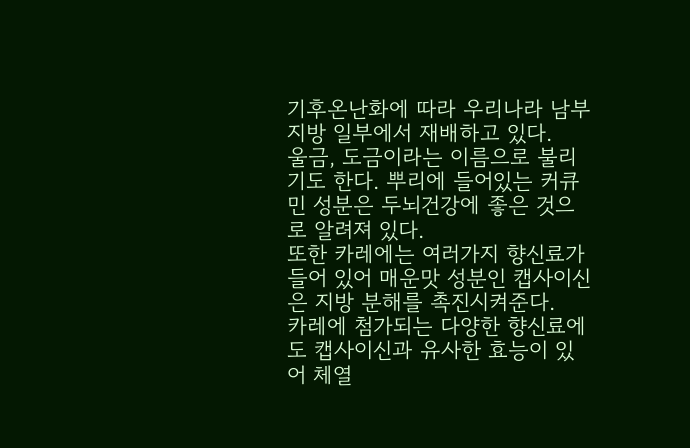기후온난화에 따라 우리나라 남부지방 일부에서 재배하고 있다.
울금, 도금이라는 이름으로 불리기도 한다. 뿌리에 들어있는 커큐민 성분은 두뇌건강에 좋은 것으로 알려져 있다.
또한 카레에는 여러가지 향신료가 들어 있어 매운맛 성분인 캡사이신은 지방 분해를 촉진시켜준다.
카레에 첨가되는 다양한 향신료에도 캡사이신과 유사한 효능이 있어 체열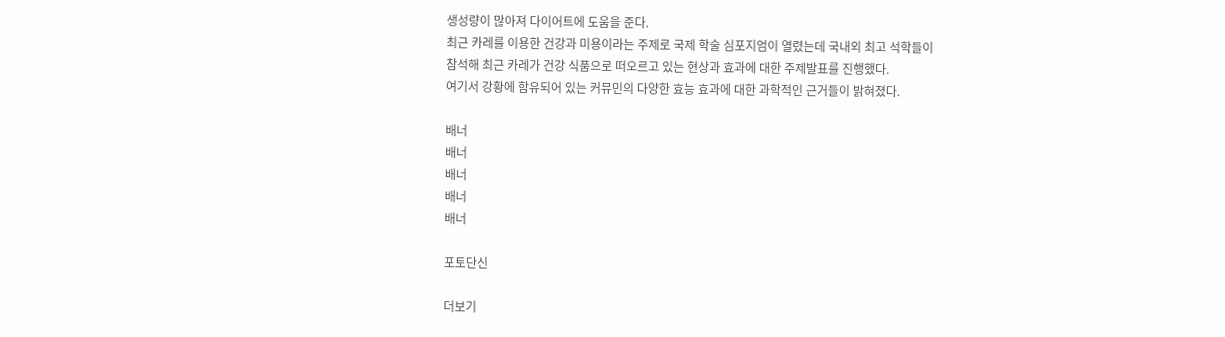생성량이 많아져 다이어트에 도움을 준다.
최근 카레를 이용한 건강과 미용이라는 주제로 국제 학술 심포지엄이 열렸는데 국내외 최고 석학들이 참석해 최근 카레가 건강 식품으로 떠오르고 있는 현상과 효과에 대한 주제발표를 진행했다.
여기서 강황에 함유되어 있는 커뮤민의 다양한 효능 효과에 대한 과학적인 근거들이 밝혀졌다.

배너
배너
배너
배너
배너

포토단신

더보기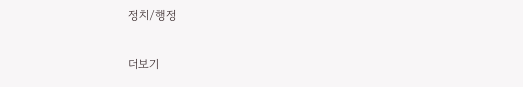정치/행정

더보기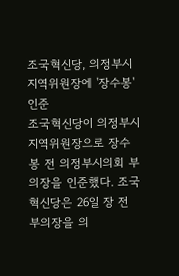조국혁신당, 의정부시지역위원장에 '장수봉' 인준
조국혁신당이 의정부시지역위원장으로 장수봉 전 의정부시의회 부의장을 인준했다. 조국혁신당은 26일 장 전 부의장을 의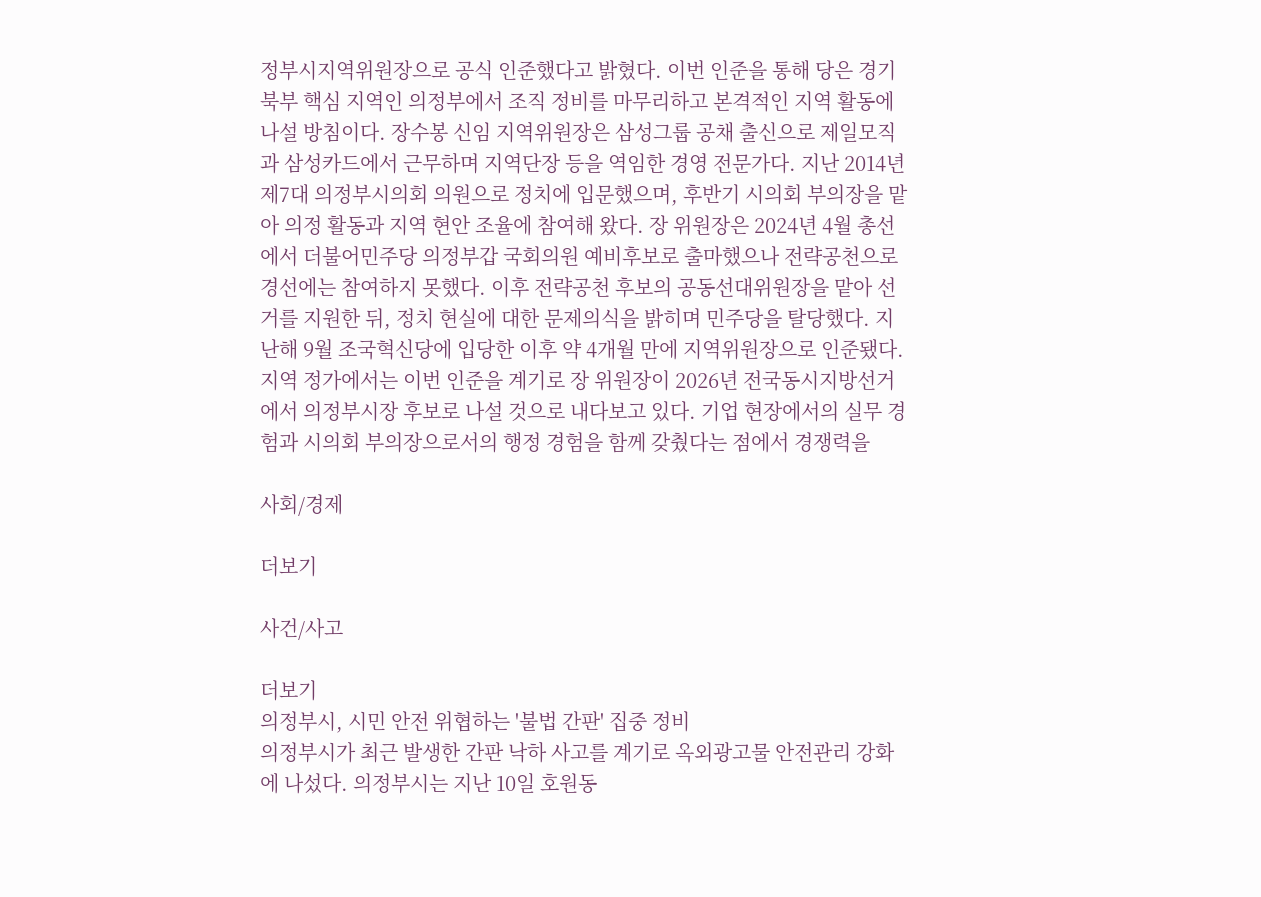정부시지역위원장으로 공식 인준했다고 밝혔다. 이번 인준을 통해 당은 경기북부 핵심 지역인 의정부에서 조직 정비를 마무리하고 본격적인 지역 활동에 나설 방침이다. 장수봉 신임 지역위원장은 삼성그룹 공채 출신으로 제일모직과 삼성카드에서 근무하며 지역단장 등을 역임한 경영 전문가다. 지난 2014년 제7대 의정부시의회 의원으로 정치에 입문했으며, 후반기 시의회 부의장을 맡아 의정 활동과 지역 현안 조율에 참여해 왔다. 장 위원장은 2024년 4월 총선에서 더불어민주당 의정부갑 국회의원 예비후보로 출마했으나 전략공천으로 경선에는 참여하지 못했다. 이후 전략공천 후보의 공동선대위원장을 맡아 선거를 지원한 뒤, 정치 현실에 대한 문제의식을 밝히며 민주당을 탈당했다. 지난해 9월 조국혁신당에 입당한 이후 약 4개월 만에 지역위원장으로 인준됐다. 지역 정가에서는 이번 인준을 계기로 장 위원장이 2026년 전국동시지방선거에서 의정부시장 후보로 나설 것으로 내다보고 있다. 기업 현장에서의 실무 경험과 시의회 부의장으로서의 행정 경험을 함께 갖췄다는 점에서 경쟁력을

사회/경제

더보기

사건/사고

더보기
의정부시, 시민 안전 위협하는 '불법 간판' 집중 정비
의정부시가 최근 발생한 간판 낙하 사고를 계기로 옥외광고물 안전관리 강화에 나섰다. 의정부시는 지난 10일 호원동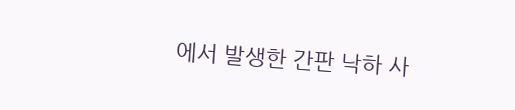에서 발생한 간판 낙하 사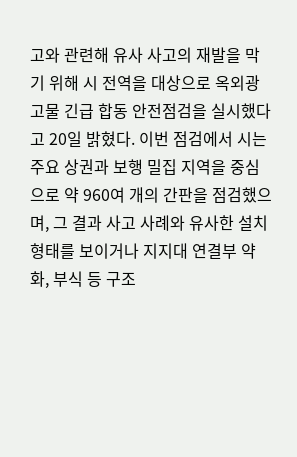고와 관련해 유사 사고의 재발을 막기 위해 시 전역을 대상으로 옥외광고물 긴급 합동 안전점검을 실시했다고 20일 밝혔다. 이번 점검에서 시는 주요 상권과 보행 밀집 지역을 중심으로 약 960여 개의 간판을 점검했으며, 그 결과 사고 사례와 유사한 설치 형태를 보이거나 지지대 연결부 약화, 부식 등 구조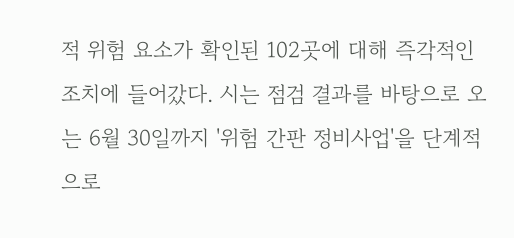적 위험 요소가 확인된 102곳에 대해 즉각적인 조치에 들어갔다. 시는 점검 결과를 바탕으로 오는 6월 30일까지 '위험 간판 정비사업'을 단계적으로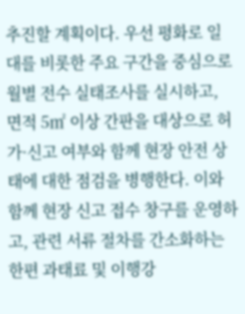추진할 계획이다. 우선 평화로 일대를 비롯한 주요 구간을 중심으로 월별 전수 실태조사를 실시하고, 면적 5㎡ 이상 간판을 대상으로 허가·신고 여부와 함께 현장 안전 상태에 대한 점검을 병행한다. 이와 함께 현장 신고 접수 창구를 운영하고, 관련 서류 절차를 간소화하는 한편 과태료 및 이행강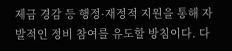제금 경감 등 행정·재정적 지원을 통해 자발적인 정비 참여를 유도할 방침이다. 다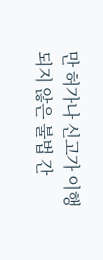만 허가나 신고가 이행되지 않은 불법 간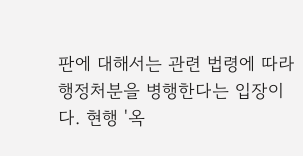판에 대해서는 관련 법령에 따라 행정처분을 병행한다는 입장이다. 현행 '옥